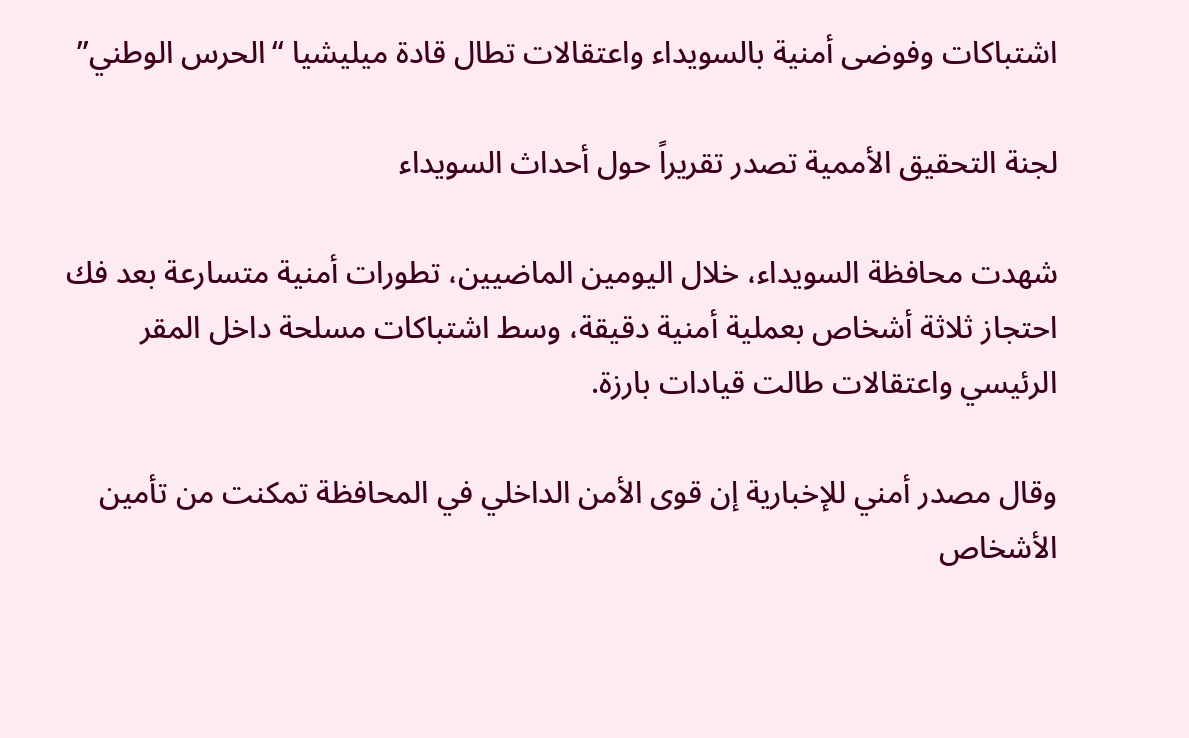اشتباكات وفوضى أمنية بالسويداء واعتقالات تطال قادة ميليشيا “الحرس الوطني”

لجنة التحقيق الأممية تصدر تقريراً حول أحداث السويداء

شهدت محافظة السويداء، خلال اليومين الماضيين، تطورات أمنية متسارعة بعد فك احتجاز ثلاثة أشخاص بعملية أمنية دقيقة، وسط اشتباكات مسلحة داخل المقر الرئيسي واعتقالات طالت قيادات بارزة.

وقال مصدر أمني للإخبارية إن قوى الأمن الداخلي في المحافظة تمكنت من تأمين الأشخاص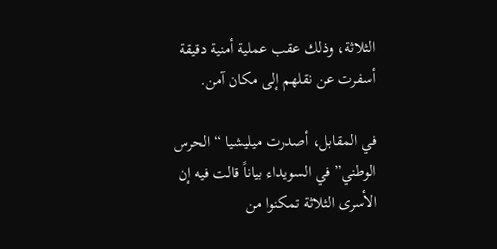الثلاثة، وذلك عقب عملية أمنية دقيقة أسفرت عن نقلهم إلى مكان آمن.

في المقابل، أصدرت ميليشيا “الحرس الوطني” في السويداء بياناً قالت فيه إن الأسرى الثلاثة تمكنوا من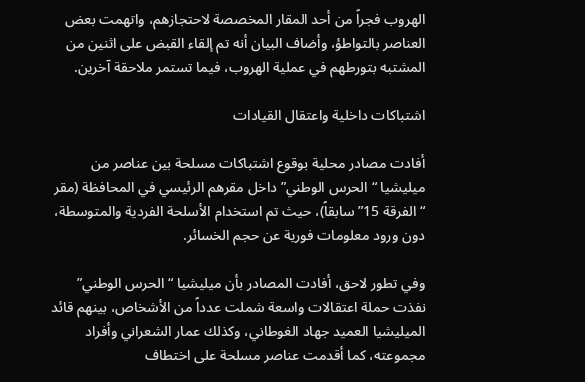الهروب فجراً من أحد المقار المخصصة لاحتجازهم، واتهمت بعض العناصر بالتواطؤ، وأضاف البيان أنه تم إلقاء القبض على اثنين من المشتبه بتورطهم في عملية الهروب، فيما تستمر ملاحقة آخرين.

اشتباكات داخلية واعتقال القيادات

أفادت مصادر محلية بوقوع اشتباكات مسلحة بين عناصر من ميليشيا “الحرس الوطني” داخل مقرهم الرئيسي في المحافظة (مقر “الفرقة 15” سابقاً)، حيث تم استخدام الأسلحة الفردية والمتوسطة، دون ورود معلومات فورية عن حجم الخسائر.

وفي تطور لاحق، أفادت المصادر بأن ميليشيا “الحرس الوطني” نفذت حملة اعتقالات واسعة شملت عدداً من الأشخاص، بينهم قائد الميليشيا العميد جهاد الغوطاني، وكذلك عمار الشعراني وأفراد مجموعته، كما أقدمت عناصر مسلحة على اختطاف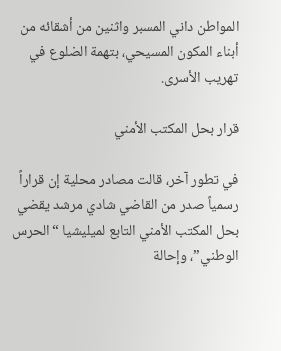المواطن داني المسبر واثنين من أشقائه من أبناء المكون المسيحي، بتهمة الضلوع في تهريب الأسرى.

قرار بحل المكتب الأمني

في تطور آخر، قالت مصادر محلية إن قراراً رسمياً صدر من القاضي شادي مرشد يقضي بحل المكتب الأمني التابع لميليشيا “الحرس الوطني”، وإحالة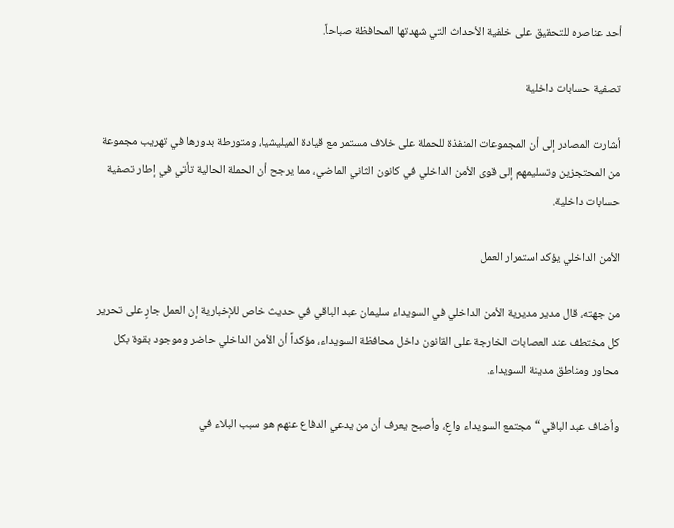أحد عناصره للتحقيق على خلفية الأحداث التي شهدتها المحافظة صباحاً.

تصفية حسابات داخلية

أشارت المصادر إلى أن المجموعات المنفذة للحملة على خلاف مستمر مع قيادة الميليشيا، ومتورطة بدورها في تهريب مجموعة من المحتجزين وتسليمهم إلى قوى الأمن الداخلي في كانون الثاني الماضي، مما يرجح أن الحملة الحالية تأتي في إطار تصفية حسابات داخلية.

الأمن الداخلي يؤكد استمرار العمل

من جهته، قال مدير مديرية الأمن الداخلي في السويداء سليمان عبد الباقي في حديث خاص للإخبارية إن العمل جارٍ على تحرير كل مختطف عند العصابات الخارجة على القانون داخل محافظة السويداء، مؤكداً أن الأمن الداخلي حاضر وموجود بقوة بكل محاور ومناطق مدينة السويداء.

وأضاف عبد الباقي “مجتمع السويداء واعٍ، وأصبح يعرف أن من يدعي الدفاع عنهم هو سبب البلاء في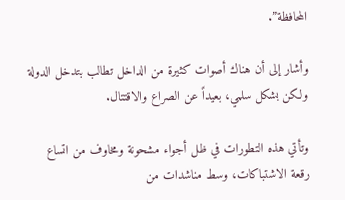المحافظة”.

وأشار إلى أن هناك أصوات كثيرة من الداخل تطالب بتدخل الدولة ولكن بشكل سلمي، بعيداً عن الصراع والاقتتال.

وتأتي هذه التطورات في ظل أجواء مشحونة ومخاوف من اتساع رقعة الاشتباكات، وسط مناشدات من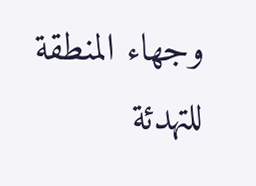وجهاء المنطقة للتهدئة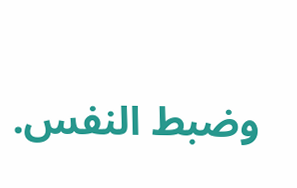وضبط النفس.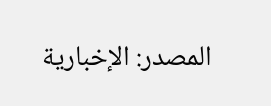المصدر: الإخبارية